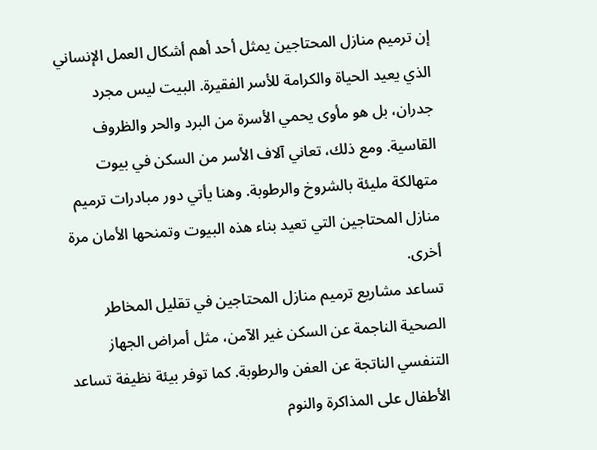إن ترميم منازل المحتاجين يمثل أحد أهم أشكال العمل الإنساني الذي يعيد الحياة والكرامة للأسر الفقيرة. البيت ليس مجرد جدران، بل هو مأوى يحمي الأسرة من البرد والحر والظروف القاسية. ومع ذلك، تعاني آلاف الأسر من السكن في بيوت متهالكة مليئة بالشروخ والرطوبة. وهنا يأتي دور مبادرات ترميم منازل المحتاجين التي تعيد بناء هذه البيوت وتمنحها الأمان مرة أخرى.
تساعد مشاريع ترميم منازل المحتاجين في تقليل المخاطر الصحية الناجمة عن السكن غير الآمن، مثل أمراض الجهاز التنفسي الناتجة عن العفن والرطوبة. كما توفر بيئة نظيفة تساعد الأطفال على المذاكرة والنوم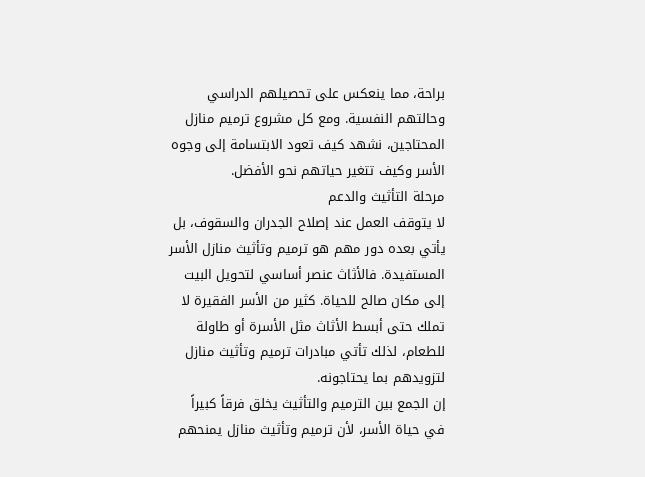براحة، مما ينعكس على تحصيلهم الدراسي وحالتهم النفسية. ومع كل مشروع ترميم منازل المحتاجين، نشهد كيف تعود الابتسامة إلى وجوه الأسر وكيف تتغير حياتهم نحو الأفضل.
مرحلة التأثيث والدعم
لا يتوقف العمل عند إصلاح الجدران والسقوف، بل يأتي بعده دور مهم هو ترميم وتأثيث منازل الأسر المستفيدة. فالأثاث عنصر أساسي لتحويل البيت إلى مكان صالح للحياة. كثير من الأسر الفقيرة لا تملك حتى أبسط الأثاث مثل الأسرة أو طاولة للطعام، لذلك تأتي مبادرات ترميم وتأثيث منازل لتزويدهم بما يحتاجونه.
إن الجمع بين الترميم والتأثيث يخلق فرقاً كبيراً في حياة الأسر، لأن ترميم وتأثيث منازل يمنحهم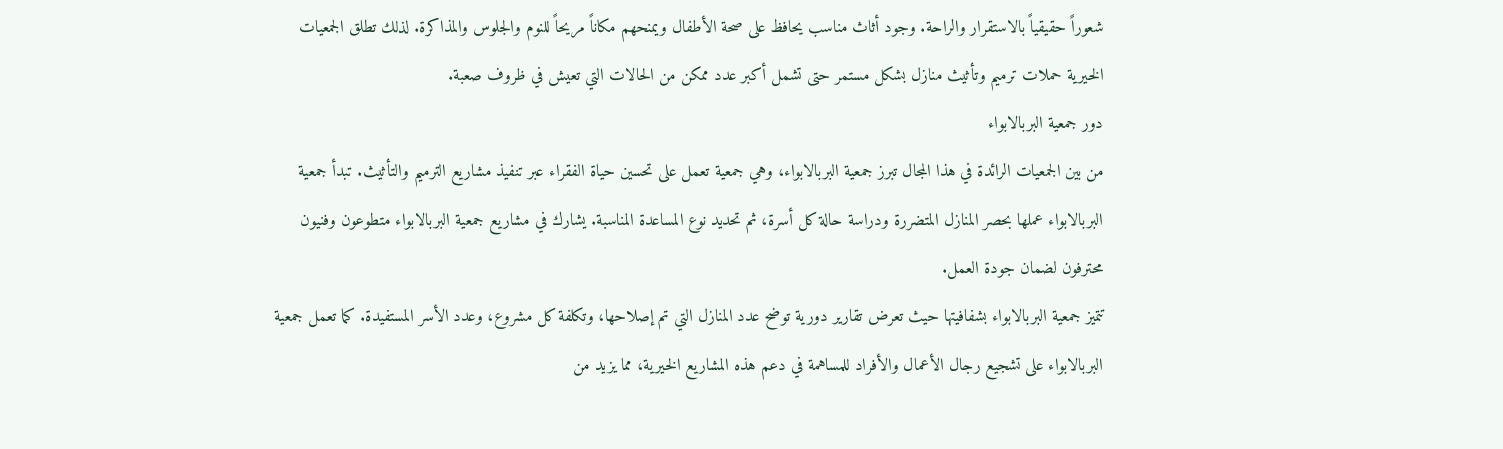شعوراً حقيقياً بالاستقرار والراحة. وجود أثاث مناسب يحافظ على صحة الأطفال ويمنحهم مكاناً مريحاً للنوم والجلوس والمذاكرة. لذلك تطلق الجمعيات الخيرية حملات ترميم وتأثيث منازل بشكل مستمر حتى تشمل أكبر عدد ممكن من الحالات التي تعيش في ظروف صعبة.
دور جمعية البربالابواء
من بين الجمعيات الرائدة في هذا المجال تبرز جمعية البربالابواء، وهي جمعية تعمل على تحسين حياة الفقراء عبر تنفيذ مشاريع الترميم والتأثيث. تبدأ جمعية البربالابواء عملها بحصر المنازل المتضررة ودراسة حالة كل أسرة، ثم تحديد نوع المساعدة المناسبة. يشارك في مشاريع جمعية البربالابواء متطوعون وفنيون محترفون لضمان جودة العمل.
تتميز جمعية البربالابواء بشفافيتها حيث تعرض تقارير دورية توضح عدد المنازل التي تم إصلاحها، وتكلفة كل مشروع، وعدد الأسر المستفيدة. كما تعمل جمعية البربالابواء على تشجيع رجال الأعمال والأفراد للمساهمة في دعم هذه المشاريع الخيرية، مما يزيد من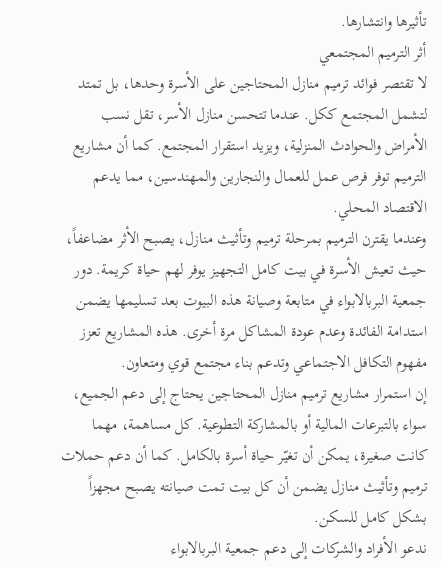تأثيرها وانتشارها.
أثر الترميم المجتمعي
لا تقتصر فوائد ترميم منازل المحتاجين على الأسرة وحدها، بل تمتد لتشمل المجتمع ككل. عندما تتحسن منازل الأسر، تقل نسب الأمراض والحوادث المنزلية، ويزيد استقرار المجتمع. كما أن مشاريع الترميم توفر فرص عمل للعمال والنجارين والمهندسين، مما يدعم الاقتصاد المحلي.
وعندما يقترن الترميم بمرحلة ترميم وتأثيث منازل، يصبح الأثر مضاعفاً، حيث تعيش الأسرة في بيت كامل التجهيز يوفر لهم حياة كريمة. دور جمعية البربالابواء في متابعة وصيانة هذه البيوت بعد تسليمها يضمن استدامة الفائدة وعدم عودة المشاكل مرة أخرى. هذه المشاريع تعزز مفهوم التكافل الاجتماعي وتدعم بناء مجتمع قوي ومتعاون.
إن استمرار مشاريع ترميم منازل المحتاجين يحتاج إلى دعم الجميع، سواء بالتبرعات المالية أو بالمشاركة التطوعية. كل مساهمة، مهما كانت صغيرة، يمكن أن تغيّر حياة أسرة بالكامل. كما أن دعم حملات ترميم وتأثيث منازل يضمن أن كل بيت تمت صيانته يصبح مجهزاً بشكل كامل للسكن.
ندعو الأفراد والشركات إلى دعم جمعية البربالابواء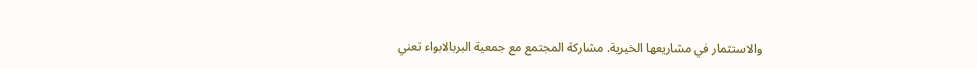والاستثمار في مشاريعها الخيرية. مشاركة المجتمع مع جمعية البربالابواء تعني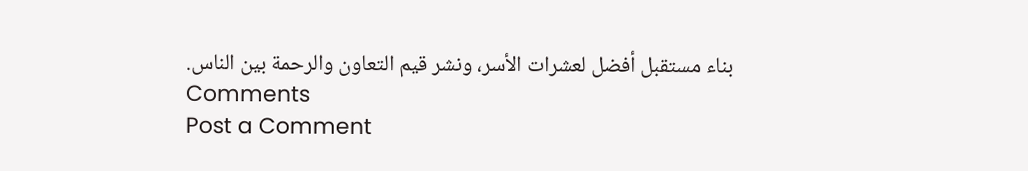بناء مستقبل أفضل لعشرات الأسر، ونشر قيم التعاون والرحمة بين الناس.
Comments
Post a Comment